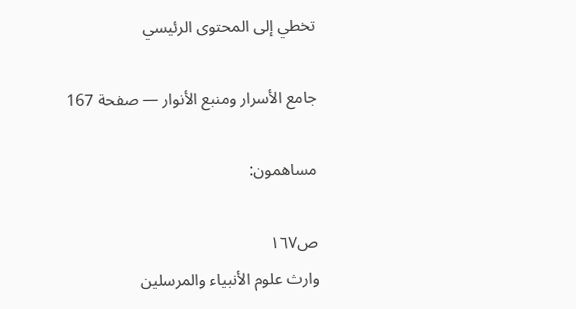تخطي إلى المحتوى الرئيسي

جامع الأسرار ومنبع الأنوار — صفحة 167

مساهمون:

ص١٦٧
وارث علوم الأنبياء والمرسلين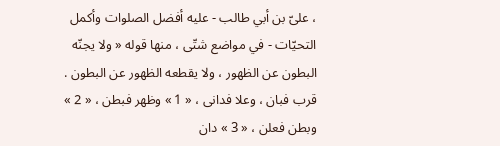، علىّ بن أبي طالب - عليه أفضل الصلوات وأكمل التحيّات - في مواضع شتّى ، منها قوله « ولا يجنّه البطون عن الظهور ، ولا يقطعه الظهور عن البطون . قرب فبان ، وعلا فدانى ، « 1 » وظهر فبطن ، « 2 » وبطن فعلن ، « 3 » دان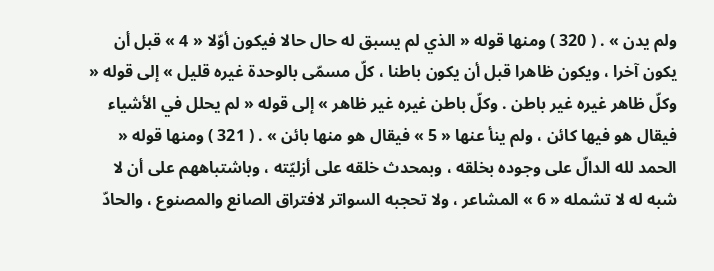ولم يدن » . ( 320 ) ومنها قوله « الذي لم يسبق له حال حالا فيكون أوّلا « 4 » قبل أن يكون آخرا ، ويكون ظاهرا قبل أن يكون باطنا ، كلّ مسمّى بالوحدة غيره قليل » إلى قوله « وكلّ ظاهر غيره غير باطن . وكلّ باطن غيره غير ظاهر » إلى قوله « لم يحلل في الأشياء فيقال هو فيها كائن ، ولم ينأ عنها « 5 » فيقال هو منها بائن » . ( 321 ) ومنها قوله « الحمد لله الدالّ على وجوده بخلقه ، وبمحدث خلقه على أزليّته ، وباشتباههم على أن لا شبه له لا تشمله « 6 » المشاعر ، ولا تحجبه السواتر لافتراق الصانع والمصنوع ، والحادّ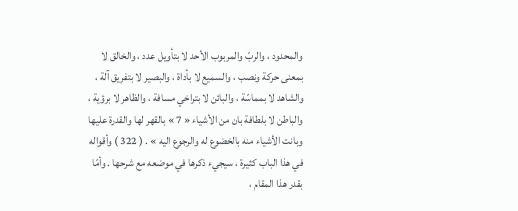والمحدود ، والربّ والمربوب الأحد لا بتأويل عدد ، والخالق لا بمعنى حركة ونصب ، والسميع لا بأداة ، والبصير لا بتفريق آلة ، والشاهد لا بمماسّة ، والبائن لا بتراخي مسافة ، والظاهر لا برؤية ، والباطن لا بلطافة بان من الأشياء « 7 » بالقهر لها والقدرة عليها وبانت الأشياء منه بالخضوع له والرجوع اليه » . ( 322 ) وأقواله في هذا الباب كثيرة ، سيجيء ذكرها في موضعه مع شرحها . وأمّا بقدر هذا المقام ،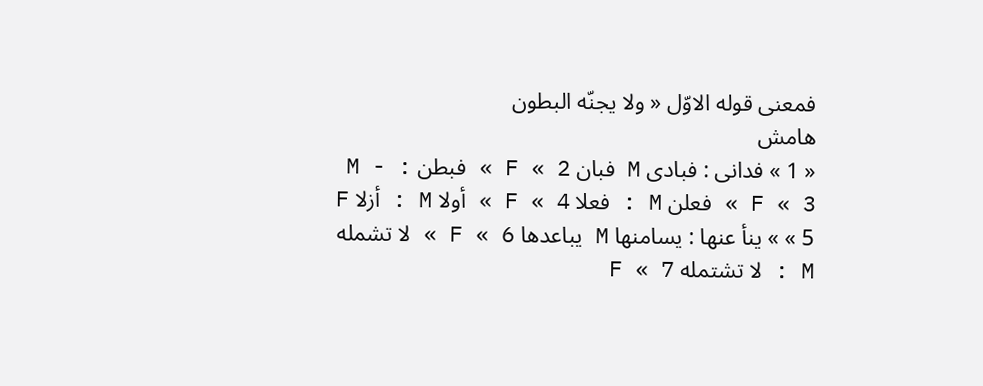فمعنى قوله الاوّل « ولا يجنّه البطون
هامش
« 1 » فدانى : فبادى M فبان F « 2 » فبطن M - : F « 3 » فعلن M : فعلا F « 4 » أولا M : أزلا F « 5 » ينأ عنها : يسامنها M يباعدها F « 6 » لا تشمله M : لا تشتمله F « 7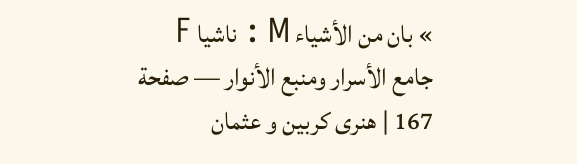» بان من الأشياء M : ناشيا F
جامع الأسرار ومنبع الأنوار — صفحة 167 | هنرى كربين و عثمان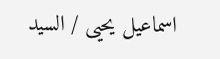اسماعيل يحيى / السيد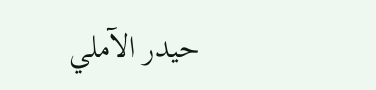حيدر الآملي